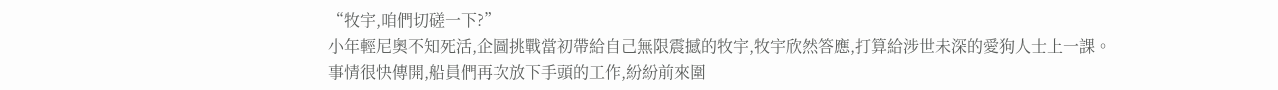“牧宇,咱們切磋一下?”
小年輕尼奧不知死活,企圖挑戰當初帶給自己無限震撼的牧宇,牧宇欣然答應,打算給涉世未深的愛狗人士上一課。
事情很快傳開,船員們再次放下手頭的工作,紛紛前來圍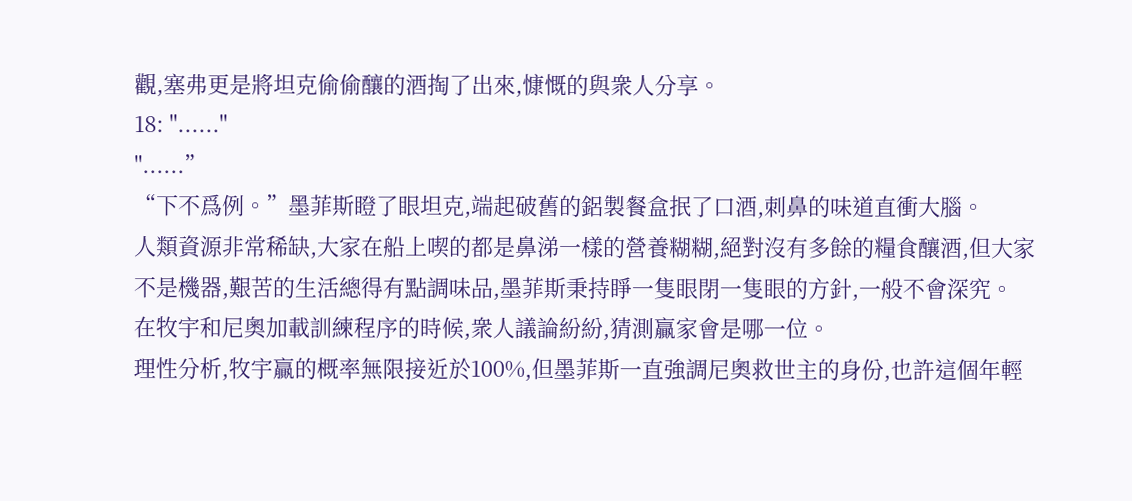觀,塞弗更是將坦克偷偷釀的酒掏了出來,慷慨的與衆人分享。
18: "......"
"......”
“下不爲例。”墨菲斯瞪了眼坦克,端起破舊的鋁製餐盒抿了口酒,刺鼻的味道直衝大腦。
人類資源非常稀缺,大家在船上喫的都是鼻涕一樣的營養糊糊,絕對沒有多餘的糧食釀酒,但大家不是機器,艱苦的生活總得有點調味品,墨菲斯秉持睜一隻眼閉一隻眼的方針,一般不會深究。
在牧宇和尼奧加載訓練程序的時候,衆人議論紛紛,猜測贏家會是哪一位。
理性分析,牧宇贏的概率無限接近於100%,但墨菲斯一直強調尼奧救世主的身份,也許這個年輕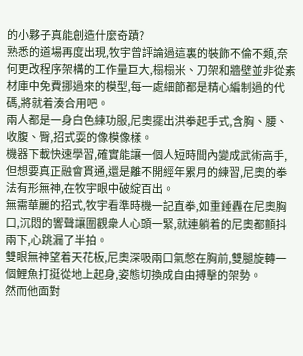的小夥子真能創造什麼奇蹟?
熟悉的道場再度出現,牧宇曾評論過這裏的裝飾不倫不類,奈何更改程序架構的工作量巨大,榻榻米、刀架和牆壁並非從素材庫中免費挪過來的模型,每一處細節都是精心編制過的代碼,將就着湊合用吧。
兩人都是一身白色練功服,尼奧擺出洪拳起手式,含胸、腰、收腹、臀,招式耍的像模像樣。
機器下載快速學習,確實能讓一個人短時間內變成武術高手,但想要真正融會貫通,還是離不開經年累月的練習,尼奧的拳法有形無神,在牧宇眼中破綻百出。
無需華麗的招式,牧宇看準時機一記直拳,如重錘轟在尼奧胸口,沉悶的響聲讓圍觀衆人心頭一緊,就連躺着的尼奧都顫抖兩下,心跳漏了半拍。
雙眼無神望着天花板,尼奧深吸兩口氣憋在胸前,雙腿旋轉一個鯉魚打挺從地上起身,姿態切換成自由搏擊的架勢。
然而他面對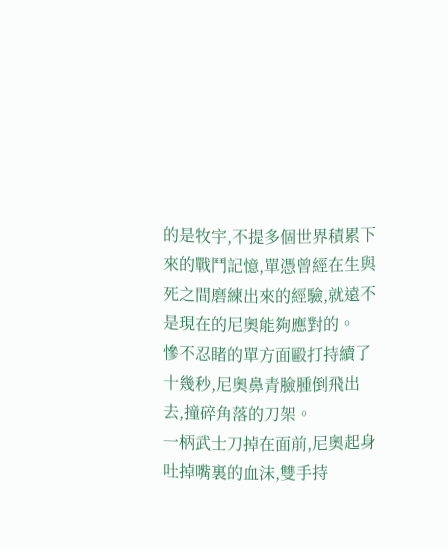的是牧宇,不提多個世界積累下來的戰鬥記憶,單憑曾經在生與死之間磨練出來的經驗,就遠不是現在的尼奧能夠應對的。
慘不忍睹的單方面毆打持續了十幾秒,尼奧鼻青臉腫倒飛出去,撞碎角落的刀架。
一柄武士刀掉在面前,尼奧起身吐掉嘴裏的血沫,雙手持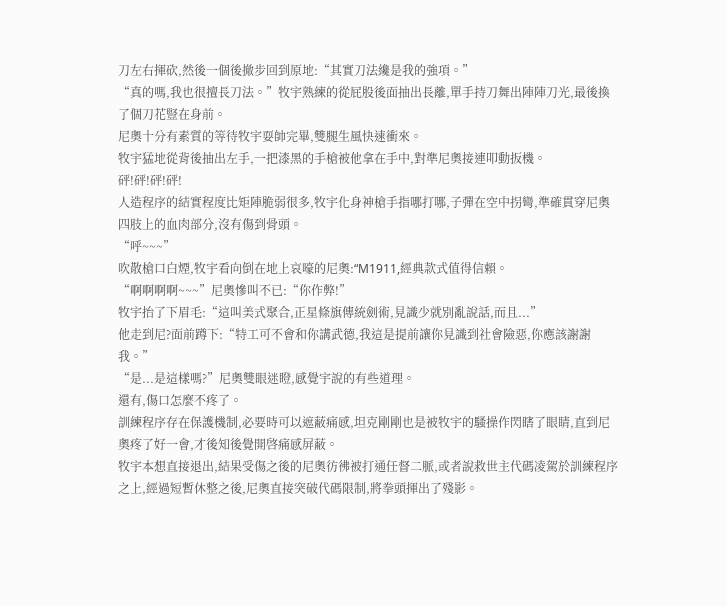刀左右揮砍,然後一個後撤步回到原地:“其實刀法纔是我的強項。”
“真的嗎,我也很擅長刀法。”牧宇熟練的從屁股後面抽出長離,單手持刀舞出陣陣刀光,最後換了個刀花豎在身前。
尼奧十分有素質的等待牧宇耍帥完畢,雙腿生風快速衝來。
牧宇猛地從背後抽出左手,一把漆黑的手槍被他拿在手中,對準尼奧接連叩動扳機。
砰!砰!砰!砰!
人造程序的結實程度比矩陣脆弱很多,牧宇化身神槍手指哪打哪,子彈在空中拐彎,準確貫穿尼奧四肢上的血肉部分,沒有傷到骨頭。
“呼~~~”
吹散槍口白煙,牧宇看向倒在地上哀嚎的尼奧:“M1911,經典款式值得信賴。
“啊啊啊啊~~~”尼奧慘叫不已:“你作弊!”
牧宇抬了下眉毛:“這叫美式聚合,正星條旗傳統劍術,見識少就別亂說話,而且...”
他走到尼?面前蹲下:“特工可不會和你講武德,我這是提前讓你見識到社會險惡,你應該謝謝我。”
“是...是這樣嗎?”尼奧雙眼迷瞪,感覺宇說的有些道理。
還有,傷口怎麼不疼了。
訓練程序存在保護機制,必要時可以遮蔽痛感,坦克剛剛也是被牧宇的騷操作閃瞎了眼睛,直到尼奧疼了好一會,才後知後覺開啓痛感屏蔽。
牧宇本想直接退出,結果受傷之後的尼奧彷彿被打通任督二脈,或者說救世主代碼凌駕於訓練程序之上,經過短暫休整之後,尼奧直接突破代碼限制,將拳頭揮出了殘影。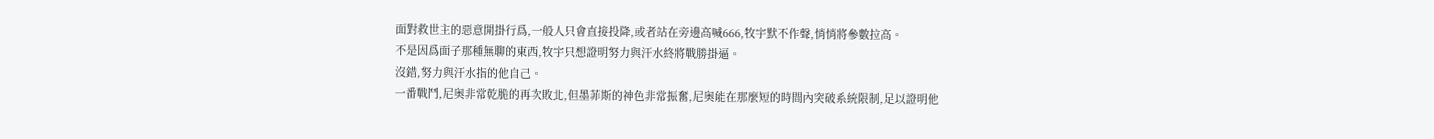面對救世主的惡意開掛行爲,一般人只會直接投降,或者站在旁邊高喊666,牧宇默不作聲,悄悄將參數拉高。
不是因爲面子那種無聊的東西,牧宇只想證明努力與汗水終將戰勝掛逼。
沒錯,努力與汗水指的他自己。
一番戰鬥,尼奧非常乾脆的再次敗北,但墨菲斯的神色非常振奮,尼奧能在那麼短的時間內突破系統限制,足以證明他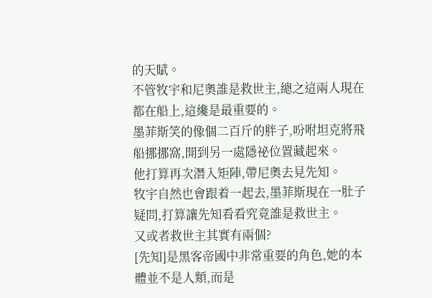的天賦。
不管牧宇和尼奧誰是救世主,總之這兩人現在都在船上,這纔是最重要的。
墨菲斯笑的像個二百斤的胖子,吩咐坦克將飛船挪挪窩,開到另一處隱祕位置藏起來。
他打算再次潛入矩陣,帶尼奧去見先知。
牧宇自然也會跟着一起去,墨菲斯現在一肚子疑問,打算讓先知看看究竟誰是救世主。
又或者救世主其實有兩個?
[先知]是黑客帝國中非常重要的角色,她的本體並不是人類,而是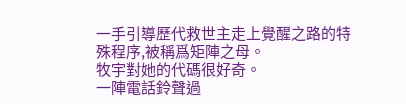一手引導歷代救世主走上覺醒之路的特殊程序,被稱爲矩陣之母。
牧宇對她的代碼很好奇。
一陣電話鈴聲過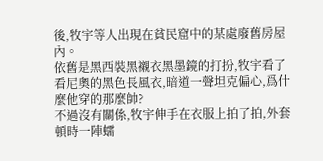後,牧宇等人出現在貧民窟中的某處廢舊房屋內。
依舊是黑西裝黑襯衣黑墨鏡的打扮,牧宇看了看尼奧的黑色長風衣,暗道一聲坦克偏心,爲什麼他穿的那麼帥?
不過沒有關係,牧宇伸手在衣服上拍了拍,外套頓時一陣蠕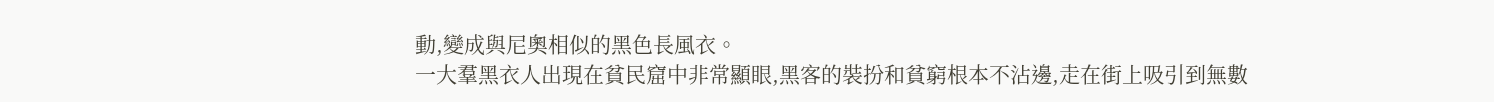動,變成與尼奧相似的黑色長風衣。
一大羣黑衣人出現在貧民窟中非常顯眼,黑客的裝扮和貧窮根本不沾邊,走在街上吸引到無數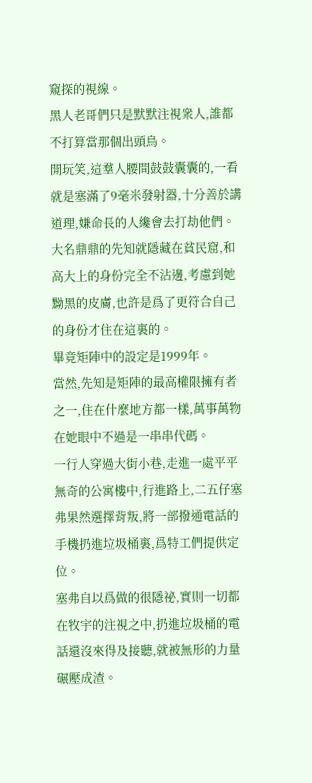窺探的視線。
黑人老哥們只是默默注視衆人,誰都不打算當那個出頭鳥。
開玩笑,這羣人腰間鼓鼓囊囊的,一看就是塞滿了9毫米發射器,十分善於講道理,嫌命長的人纔會去打劫他們。
大名鼎鼎的先知就隱藏在貧民窟,和高大上的身份完全不沾邊,考慮到她黝黑的皮膚,也許是爲了更符合自己的身份才住在這裏的。
畢竟矩陣中的設定是1999年。
當然,先知是矩陣的最高權限擁有者之一,住在什麼地方都一樣,萬事萬物在她眼中不過是一串串代碼。
一行人穿過大街小巷,走進一處平平無奇的公寓樓中,行進路上,二五仔塞弗果然選擇背叛,將一部撥通電話的手機扔進垃圾桶裏,爲特工們提供定位。
塞弗自以爲做的很隱祕,實則一切都在牧宇的注視之中,扔進垃圾桶的電話還沒來得及接聽,就被無形的力量碾壓成渣。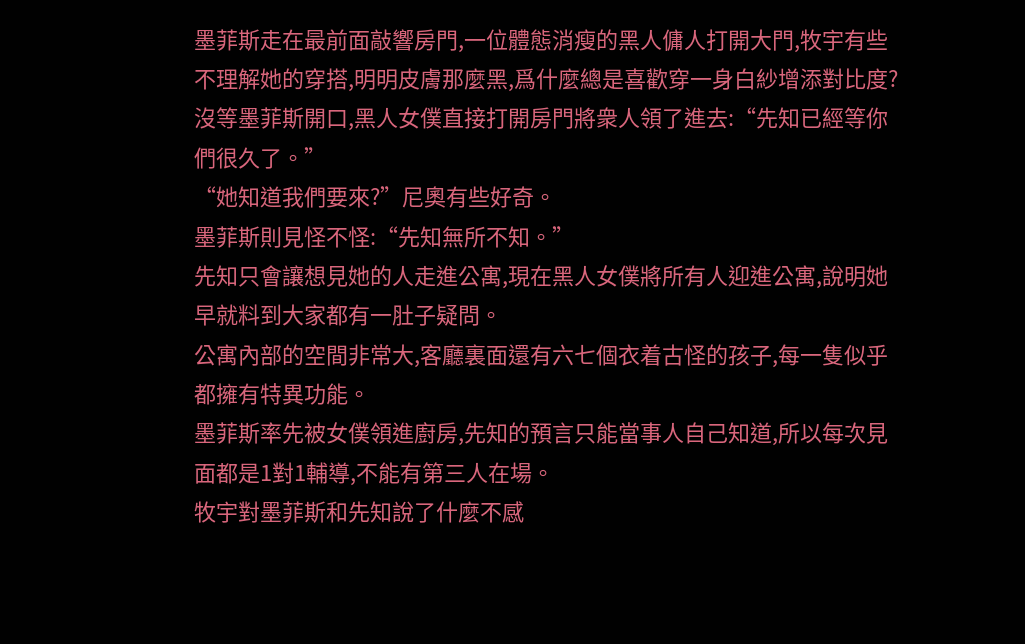墨菲斯走在最前面敲響房門,一位體態消瘦的黑人傭人打開大門,牧宇有些不理解她的穿搭,明明皮膚那麼黑,爲什麼總是喜歡穿一身白紗增添對比度?
沒等墨菲斯開口,黑人女僕直接打開房門將衆人領了進去:“先知已經等你們很久了。”
“她知道我們要來?”尼奧有些好奇。
墨菲斯則見怪不怪:“先知無所不知。”
先知只會讓想見她的人走進公寓,現在黑人女僕將所有人迎進公寓,說明她早就料到大家都有一肚子疑問。
公寓內部的空間非常大,客廳裏面還有六七個衣着古怪的孩子,每一隻似乎都擁有特異功能。
墨菲斯率先被女僕領進廚房,先知的預言只能當事人自己知道,所以每次見面都是1對1輔導,不能有第三人在場。
牧宇對墨菲斯和先知說了什麼不感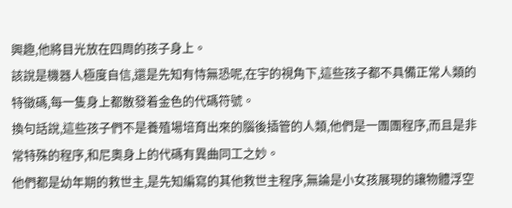興趣,他將目光放在四周的孩子身上。
該說是機器人極度自信,還是先知有恃無恐呢,在宇的視角下,這些孩子都不具備正常人類的特徵碼,每一隻身上都散發着金色的代碼符號。
換句話說,這些孩子們不是養殖場培育出來的腦後插管的人類,他們是一團團程序,而且是非常特殊的程序,和尼奧身上的代碼有異曲同工之妙。
他們都是幼年期的救世主,是先知編寫的其他救世主程序,無論是小女孩展現的讓物體浮空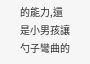的能力,還是小男孩讓勺子彎曲的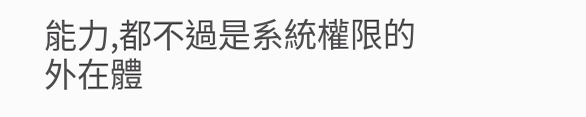能力,都不過是系統權限的外在體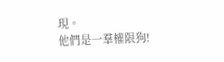現。
他們是一羣權限狗!